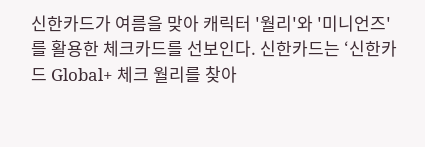신한카드가 여름을 맞아 캐릭터 '월리'와 '미니언즈'를 활용한 체크카드를 선보인다. 신한카드는 ‘신한카드 Global+ 체크 월리를 찾아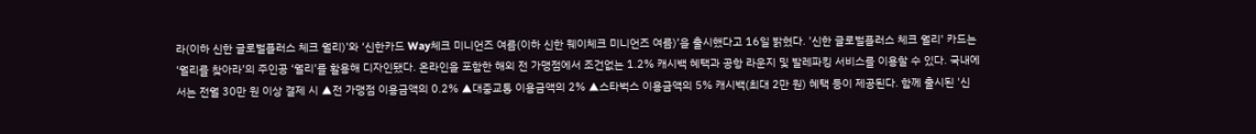라(이하 신한 글로벌플러스 체크 월리)’와 ‘신한카드 Way체크 미니언즈 여름(이하 신한 웨이체크 미니언즈 여름)’을 출시했다고 16일 밝혔다. '신한 글로벌플러스 체크 월리' 카드는 ‘월리를 찾아라’의 주인공 ‘월리’를 활용해 디자인됐다. 온라인을 포함한 해외 전 가맹점에서 조건없는 1.2% 캐시백 혜택과 공항 라운지 및 발레파킹 서비스를 이용할 수 있다. 국내에서는 전월 30만 원 이상 결제 시 ▲전 가맹점 이용금액의 0.2% ▲대중교통 이용금액의 2% ▲스타벅스 이용금액의 5% 캐시백(최대 2만 원) 혜택 등이 제공된다. 함께 출시된 '신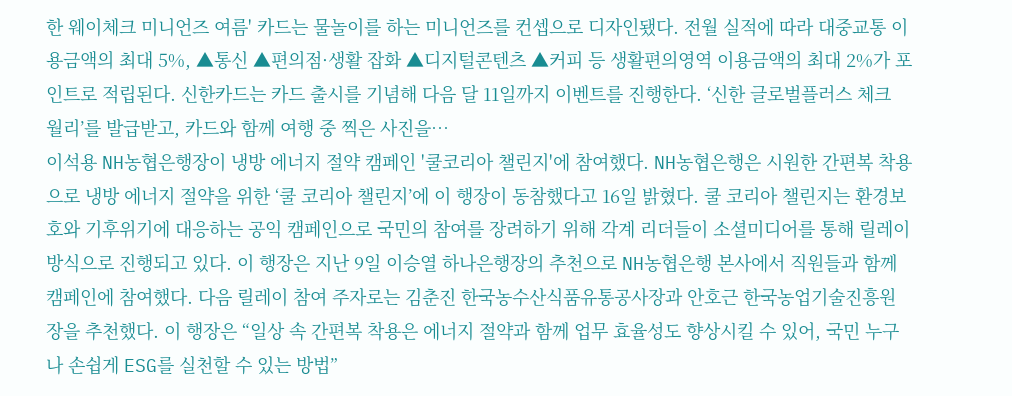한 웨이체크 미니언즈 여름' 카드는 물놀이를 하는 미니언즈를 컨셉으로 디자인됐다. 전월 실적에 따라 대중교통 이용금액의 최대 5%, ▲통신 ▲편의점·생활 잡화 ▲디지털콘텐츠 ▲커피 등 생활편의영역 이용금액의 최대 2%가 포인트로 적립된다. 신한카드는 카드 출시를 기념해 다음 달 11일까지 이벤트를 진행한다. ‘신한 글로벌플러스 체크 월리’를 발급받고, 카드와 함께 여행 중 찍은 사진을…
이석용 NH농협은행장이 냉방 에너지 절약 캠페인 '쿨코리아 챌린지'에 참여했다. NH농협은행은 시원한 간편복 착용으로 냉방 에너지 절약을 위한 ‘쿨 코리아 챌린지’에 이 행장이 동참했다고 16일 밝혔다. 쿨 코리아 챌린지는 환경보호와 기후위기에 대응하는 공익 캠페인으로 국민의 참여를 장려하기 위해 각계 리더들이 소셜미디어를 통해 릴레이 방식으로 진행되고 있다. 이 행장은 지난 9일 이승열 하나은행장의 추천으로 NH농협은행 본사에서 직원들과 함께 캠페인에 참여했다. 다음 릴레이 참여 주자로는 김춘진 한국농수산식품유통공사장과 안호근 한국농업기술진흥원장을 추천했다. 이 행장은 “일상 속 간편복 착용은 에너지 절약과 함께 업무 효율성도 향상시킬 수 있어, 국민 누구나 손쉽게 ESG를 실천할 수 있는 방법”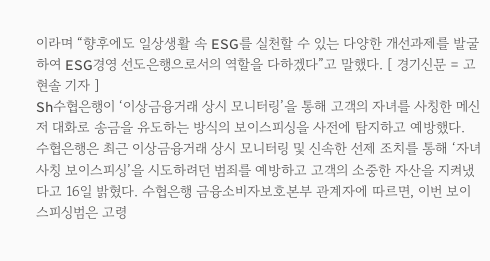이라며 “향후에도 일상생활 속 ESG를 실천할 수 있는 다양한 개선과제를 발굴하여 ESG경영 선도은행으로서의 역할을 다하겠다”고 말했다. [ 경기신문 = 고현솔 기자 ]
Sh수협은행이 ‘이상금융거래 상시 모니터링’을 통해 고객의 자녀를 사칭한 메신저 대화로 송금을 유도하는 방식의 보이스피싱을 사전에 탐지하고 예방했다. 수협은행은 최근 이상금융거래 상시 모니터링 및 신속한 선제 조치를 통해 ‘자녀사칭 보이스피싱’을 시도하려던 범죄를 예방하고 고객의 소중한 자산을 지켜냈다고 16일 밝혔다. 수협은행 금융소비자보호본부 관계자에 따르면, 이번 보이스피싱범은 고령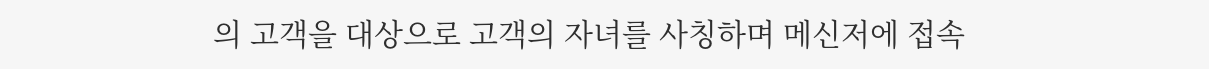의 고객을 대상으로 고객의 자녀를 사칭하며 메신저에 접속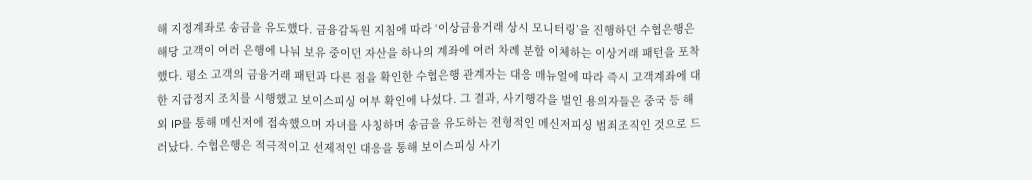해 지정계좌로 송금을 유도했다. 금융감독원 지침에 따라 ‘이상금융거래 상시 모니터링’을 진행하던 수협은행은 해당 고객이 여러 은행에 나눠 보유 중이던 자산을 하나의 계좌에 여러 차례 분할 이체하는 이상거래 패턴을 포착했다. 평소 고객의 금융거래 패턴과 다른 점을 확인한 수협은행 관계자는 대응 매뉴얼에 따라 즉시 고객계좌에 대한 지급정지 조치를 시행했고 보이스피싱 여부 확인에 나섰다. 그 결과, 사기행각을 벌인 용의자들은 중국 등 해외 IP를 통해 메신저에 접속했으며 자녀를 사칭하며 송금을 유도하는 전형적인 메신저피싱 범죄조직인 것으로 드러났다. 수협은행은 적극적이고 선제적인 대응을 통해 보이스피싱 사기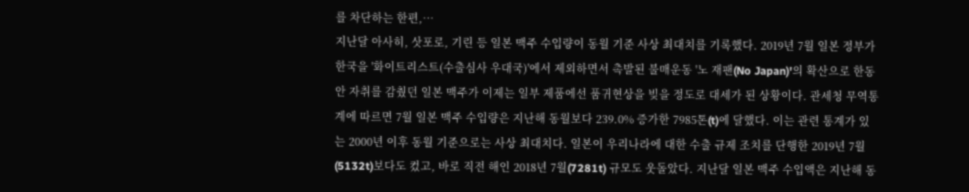를 차단하는 한편,…
지난달 아사히, 삿포로, 기린 등 일본 맥주 수입량이 동월 기준 사상 최대치를 기록했다. 2019년 7월 일본 정부가 한국을 '화이트리스트(수출심사 우대국)'에서 제외하면서 촉발된 불매운동 '노 재팬(No Japan)'의 확산으로 한동안 자취를 감췄던 일본 맥주가 이제는 일부 제품에선 품귀현상을 빚을 정도로 대세가 된 상황이다. 관세청 무역통계에 따르면 7월 일본 맥주 수입량은 지난해 동월보다 239.0% 증가한 7985톤(t)에 달했다. 이는 관련 통계가 있는 2000년 이후 동월 기준으로는 사상 최대치다. 일본이 우리나라에 대한 수출 규제 조치를 단행한 2019년 7월(5132t)보다도 컸고, 바로 직전 해인 2018년 7월(7281t) 규모도 웃돌았다. 지난달 일본 맥주 수입액은 지난해 동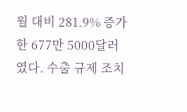월 대비 281.9% 증가한 677만 5000달러였다. 수출 규제 조치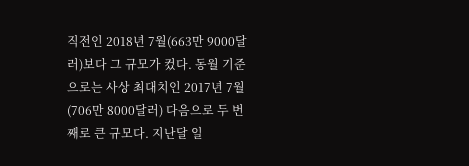직전인 2018년 7월(663만 9000달러)보다 그 규모가 컸다. 동월 기준으로는 사상 최대치인 2017년 7월(706만 8000달러) 다음으로 두 번째로 큰 규모다. 지난달 일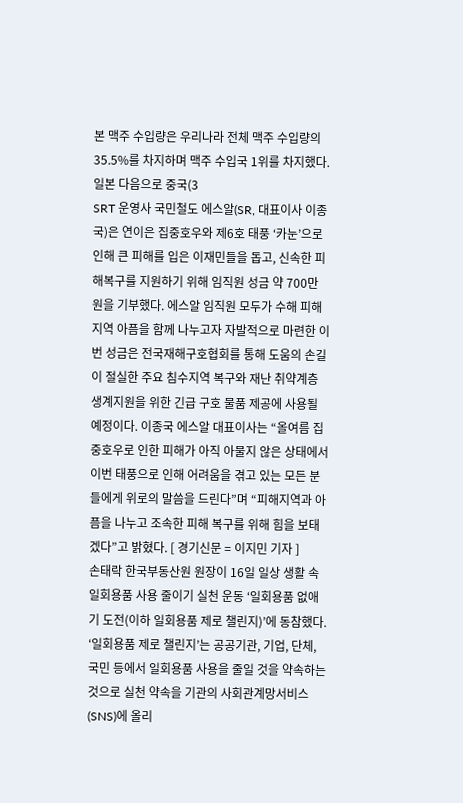본 맥주 수입량은 우리나라 전체 맥주 수입량의 35.5%를 차지하며 맥주 수입국 1위를 차지했다. 일본 다음으로 중국(3
SRT 운영사 국민철도 에스알(SR, 대표이사 이종국)은 연이은 집중호우와 제6호 태풍 ‘카눈’으로 인해 큰 피해를 입은 이재민들을 돕고, 신속한 피해복구를 지원하기 위해 임직원 성금 약 700만 원을 기부했다. 에스알 임직원 모두가 수해 피해지역 아픔을 함께 나누고자 자발적으로 마련한 이번 성금은 전국재해구호협회를 통해 도움의 손길이 절실한 주요 침수지역 복구와 재난 취약계층 생계지원을 위한 긴급 구호 물품 제공에 사용될 예정이다. 이종국 에스알 대표이사는 “올여름 집중호우로 인한 피해가 아직 아물지 않은 상태에서 이번 태풍으로 인해 어려움을 겪고 있는 모든 분들에게 위로의 말씀을 드린다”며 “피해지역과 아픔을 나누고 조속한 피해 복구를 위해 힘을 보태겠다”고 밝혔다. [ 경기신문 = 이지민 기자 ]
손태락 한국부동산원 원장이 16일 일상 생활 속 일회용품 사용 줄이기 실천 운동 ‘일회용품 없애기 도전(이하 일회용품 제로 챌린지)’에 동참했다. ‘일회용품 제로 챌린지’는 공공기관, 기업, 단체, 국민 등에서 일회용품 사용을 줄일 것을 약속하는 것으로 실천 약속을 기관의 사회관계망서비스(SNS)에 올리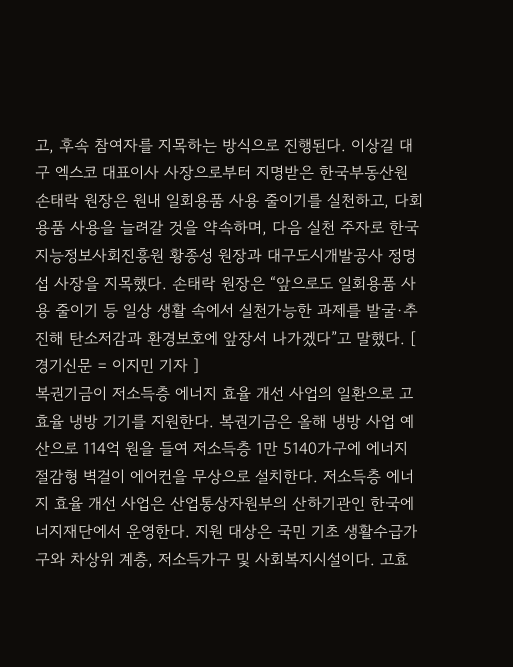고, 후속 참여자를 지목하는 방식으로 진행된다. 이상길 대구 엑스코 대표이사 사장으로부터 지명받은 한국부동산원 손태락 원장은 원내 일회용품 사용 줄이기를 실천하고, 다회용품 사용을 늘려갈 것을 약속하며, 다음 실천 주자로 한국지능정보사회진흥원 황종성 원장과 대구도시개발공사 정명섭 사장을 지목했다. 손태락 원장은 “앞으로도 일회용품 사용 줄이기 등 일상 생활 속에서 실천가능한 과제를 발굴·추진해 탄소저감과 환경보호에 앞장서 나가겠다”고 말했다. [ 경기신문 = 이지민 기자 ]
복권기금이 저소득층 에너지 효율 개선 사업의 일환으로 고효율 냉방 기기를 지원한다. 복권기금은 올해 냉방 사업 예산으로 114억 원을 들여 저소득층 1만 5140가구에 에너지 절감형 벽걸이 에어컨을 무상으로 설치한다. 저소득층 에너지 효율 개선 사업은 산업통상자원부의 산하기관인 한국에너지재단에서 운영한다. 지원 대상은 국민 기초 생활수급가구와 차상위 계층, 저소득가구 및 사회복지시설이다. 고효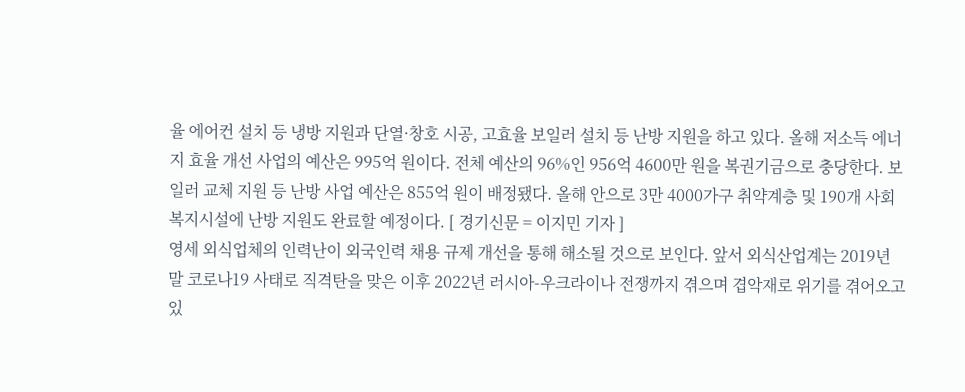율 에어컨 설치 등 냉방 지원과 단열·창호 시공, 고효율 보일러 설치 등 난방 지원을 하고 있다. 올해 저소득 에너지 효율 개선 사업의 예산은 995억 원이다. 전체 예산의 96%인 956억 4600만 원을 복권기금으로 충당한다. 보일러 교체 지원 등 난방 사업 예산은 855억 원이 배정됐다. 올해 안으로 3만 4000가구 취약계층 및 190개 사회복지시설에 난방 지원도 완료할 예정이다. [ 경기신문 = 이지민 기자 ]
영세 외식업체의 인력난이 외국인력 채용 규제 개선을 통해 해소될 것으로 보인다. 앞서 외식산업계는 2019년 말 코로나19 사태로 직격탄을 맞은 이후 2022년 러시아-우크라이나 전쟁까지 겪으며 겹악재로 위기를 겪어오고 있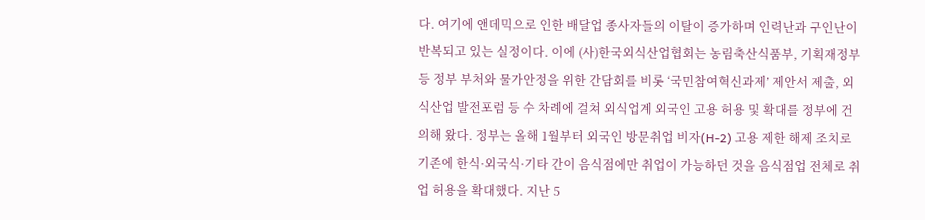다. 여기에 앤데믹으로 인한 배달업 종사자들의 이탈이 증가하며 인력난과 구인난이 반복되고 있는 실정이다. 이에 (사)한국외식산업협회는 농림축산식품부, 기획재정부 등 정부 부처와 물가안정을 위한 간담회를 비롯 ‘국민참여혁신과제’ 제안서 제출, 외식산업 발전포럼 등 수 차례에 걸쳐 외식업계 외국인 고용 허용 및 확대를 정부에 건의해 왔다. 정부는 올해 1월부터 외국인 방문취업 비자(H-2) 고용 제한 해제 조치로 기존에 한식·외국식·기타 간이 음식점에만 취업이 가능하던 것을 음식점업 전체로 취업 허용을 확대했다. 지난 5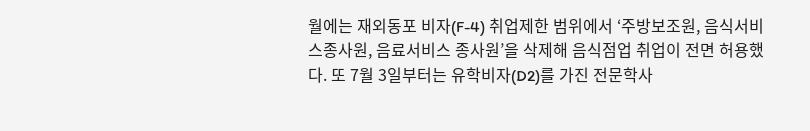월에는 재외동포 비자(F-4) 취업제한 범위에서 ‘주방보조원, 음식서비스종사원, 음료서비스 종사원’을 삭제해 음식점업 취업이 전면 허용했다. 또 7월 3일부터는 유학비자(D2)를 가진 전문학사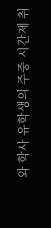와 학사 유학생의 주중 시간제 취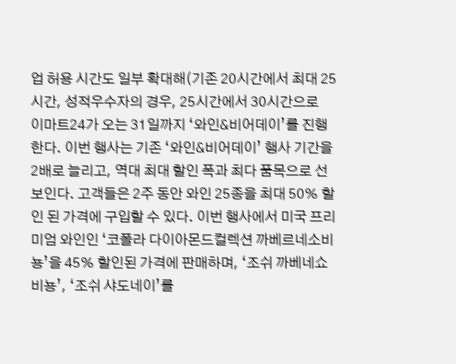업 허용 시간도 일부 확대해(기존 20시간에서 최대 25시간, 성적우수자의 경우, 25시간에서 30시간으로
이마트24가 오는 31일까지 ‘와인&비어데이’를 진행한다. 이번 행사는 기존 ‘와인&비어데이’ 행사 기간을 2배로 늘리고, 역대 최대 할인 폭과 최다 품목으로 선보인다. 고객들은 2주 동안 와인 25종을 최대 50% 할인 된 가격에 구입할 수 있다. 이번 행사에서 미국 프리미엄 와인인 ‘코폴라 다이아몬드컬렉션 까베르네소비뇽’을 45% 할인된 가격에 판매하며, ‘조쉬 까베네쇼비뇽’, ‘조쉬 샤도네이’를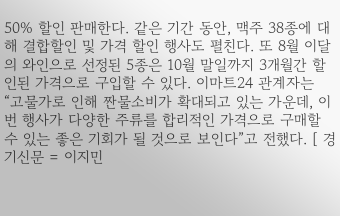50% 할인 판매한다. 같은 기간 동안, 맥주 38종에 대해 결합할인 및 가격 할인 행사도 펼친다. 또 8월 이달의 와인으로 선정된 5종은 10월 말일까지 3개월간 할인된 가격으로 구입할 수 있다. 이마트24 관계자는 “고물가로 인해 짠물소비가 확대되고 있는 가운데, 이번 행사가 다양한 주류를 합리적인 가격으로 구매할 수 있는 좋은 기회가 될 것으로 보인다”고 전했다. [ 경기신문 = 이지민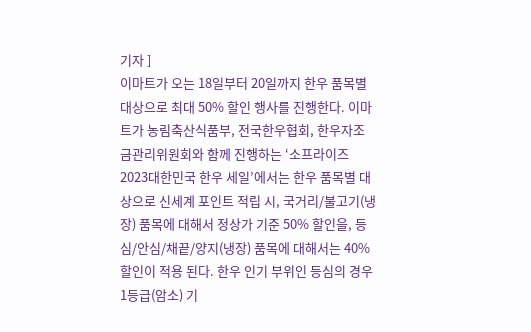기자 ]
이마트가 오는 18일부터 20일까지 한우 품목별 대상으로 최대 50% 할인 행사를 진행한다. 이마트가 농림축산식품부, 전국한우협회, 한우자조금관리위원회와 함께 진행하는 ‘소프라이즈 2023대한민국 한우 세일’에서는 한우 품목별 대상으로 신세계 포인트 적립 시, 국거리/불고기(냉장) 품목에 대해서 정상가 기준 50% 할인을, 등심/안심/채끝/양지(냉장) 품목에 대해서는 40% 할인이 적용 된다. 한우 인기 부위인 등심의 경우 1등급(암소) 기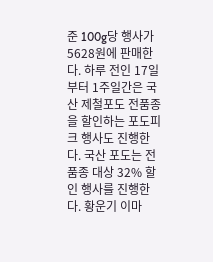준 100g당 행사가 5628원에 판매한다. 하루 전인 17일부터 1주일간은 국산 제철포도 전품종을 할인하는 포도피크 행사도 진행한다. 국산 포도는 전품종 대상 32% 할인 행사를 진행한다. 황운기 이마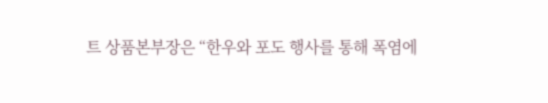트 상품본부장은 “한우와 포도 행사를 통해 폭염에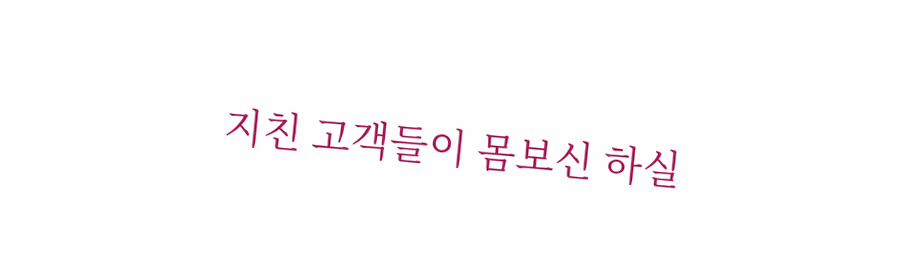지친 고객들이 몸보신 하실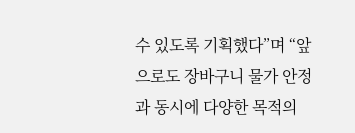수 있도록 기획했다”며 “앞으로도 장바구니 물가 안정과 동시에 다양한 목적의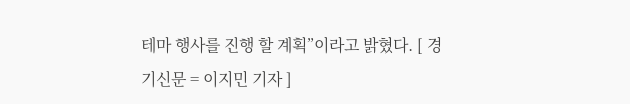테마 행사를 진행 할 계획”이라고 밝혔다. [ 경기신문 = 이지민 기자 ]